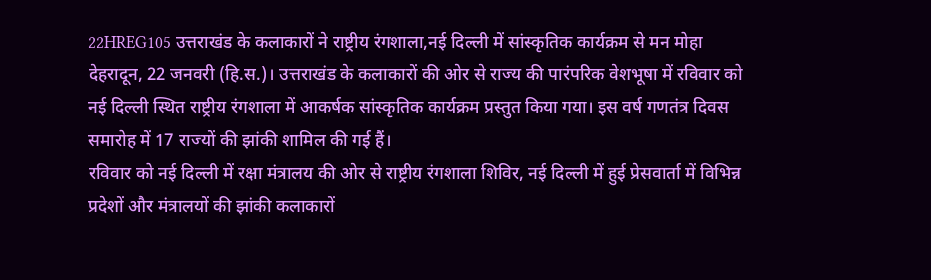22HREG105 उत्तराखंड के कलाकारों ने राष्ट्रीय रंगशाला,नई दिल्ली में सांस्कृतिक कार्यक्रम से मन मोहा
देहरादून, 22 जनवरी (हि.स.)। उत्तराखंड के कलाकारों की ओर से राज्य की पारंपरिक वेशभूषा में रविवार को नई दिल्ली स्थित राष्ट्रीय रंगशाला में आकर्षक सांस्कृतिक कार्यक्रम प्रस्तुत किया गया। इस वर्ष गणतंत्र दिवस समारोह में 17 राज्यों की झांकी शामिल की गई हैं।
रविवार को नई दिल्ली में रक्षा मंत्रालय की ओर से राष्ट्रीय रंगशाला शिविर, नई दिल्ली में हुई प्रेसवार्ता में विभिन्न प्रदेशों और मंत्रालयों की झांकी कलाकारों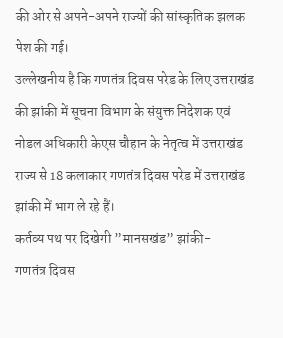की ओर से अपने-अपने राज्यों की सांस्कृतिक झलक पेश की गई।
उल्लेखनीय है कि गणतंत्र दिवस परेड के लिए उत्तराखंड की झांकी में सूचना विभाग के संयुक्त निदेशक एवं नोडल अधिकारी केएस चौहान के नेतृत्व में उत्तराखंड राज्य से 18 कलाकार गणतंत्र दिवस परेड में उत्तराखंड झांकी में भाग ले रहे हैं।
कर्तव्य पथ पर दिखेगी ”मानसखंड” झांकी-
गणतंत्र दिवस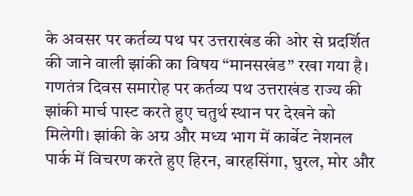के अवसर पर कर्तव्य पथ पर उत्तराखंड की ओर से प्रदर्शित की जाने वाली झांकी का विषय “मानसखंड” रखा गया है। गणतंत्र दिवस समारोह पर कर्तव्य पथ उत्तराखंड राज्य की झांकी मार्च पास्ट करते हुए चतुर्थ स्थान पर देखने को मिलेगी। झांकी के अग्र और मध्य भाग में कार्बेट नेशनल पार्क में विचरण करते हुए हिरन, बारहसिंगा, घुरल, मोर और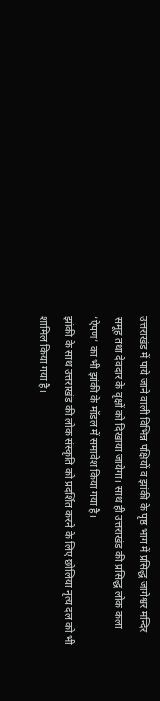उत्तराखंड में पाये जाने वाली विभिन्न पक्षियों व झांकी के पृष्ठ भाग में प्रसिद्ध जागेश्वर मन्दिर समूह तथा देवदार के वृक्षों को दिखाया जायेगा। साथ ही उत्तराखंड की प्रसिद्ध लोक कला ‘ऐपण’ का भी झांकी के मॉडल में समावेश किया गया है।
झांकी के साथ उत्तराखंड की लोक संस्कृति को प्रदर्शित करने के लिए छोलिया नृत्य दल को भी शामिल किया गया है।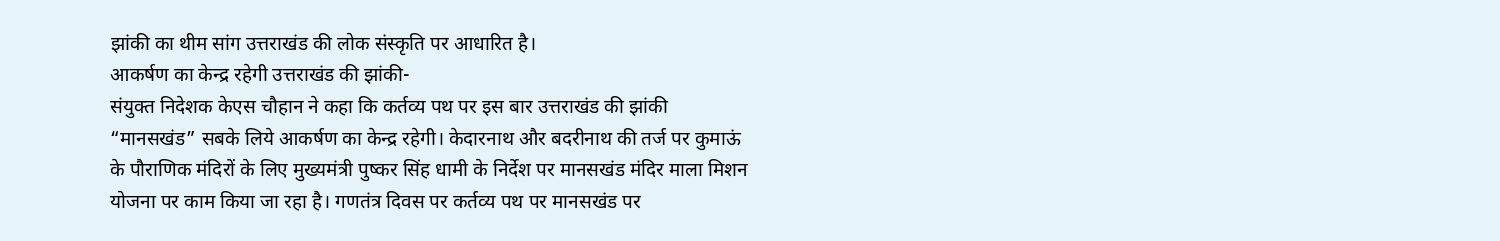झांकी का थीम सांग उत्तराखंड की लोक संस्कृति पर आधारित है।
आकर्षण का केन्द्र रहेगी उत्तराखंड की झांकी-
संयुक्त निदेशक केएस चौहान ने कहा कि कर्तव्य पथ पर इस बार उत्तराखंड की झांकी “मानसखंड” सबके लिये आकर्षण का केन्द्र रहेगी। केदारनाथ और बदरीनाथ की तर्ज पर कुमाऊं के पौराणिक मंदिरों के लिए मुख्यमंत्री पुष्कर सिंह धामी के निर्देश पर मानसखंड मंदिर माला मिशन योजना पर काम किया जा रहा है। गणतंत्र दिवस पर कर्तव्य पथ पर मानसखंड पर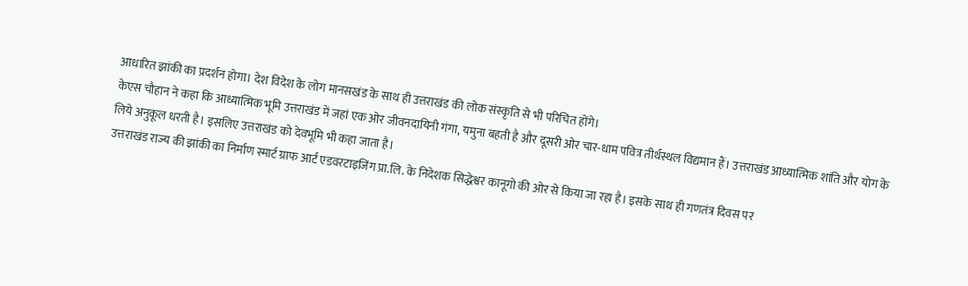आधारित झांकी का प्रदर्शन होगा। देश विदेश के लोग मानसखंड के साथ ही उत्तराखंड की लोक संस्कृति से भी परिचित होंगे।
केएस चौहान ने कहा कि आध्यात्मिक भूमि उत्तराखंड में जहां एक ओर जीवनदायिनी गंगा, यमुना बहती है और दूसरी ओर चार-धाम पवित्र तीर्थस्थल विद्यमान हैं। उत्तराखंड आध्यात्मिक शांति और योग के लिये अनुकूल धरती है। इसलिए उत्तराखंड को देवभूमि भी कहा जाता है।
उत्तराखंड राज्य की झांकी का निर्माण स्मार्ट ग्राफ आर्ट एडवरटाइजिंग प्रा.लि. के निदेशक सिद्धेश्वर कानूगो की ओर से किया जा रहा है। इसके साथ ही गणतंत्र दिवस पर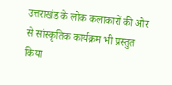उत्तराखंड के लोक कलाकारों की ओर से सांस्कृतिक कार्यक्रम भी प्रस्तुत किया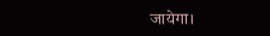जायेगा।